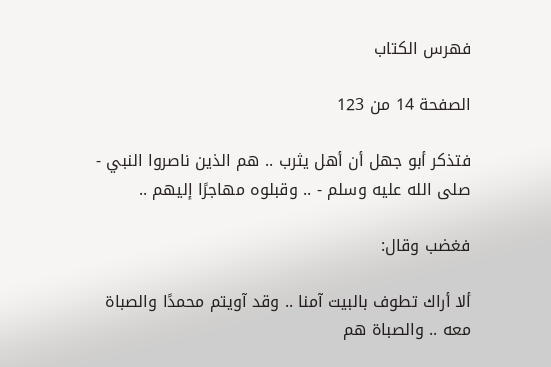فهرس الكتاب

الصفحة 14 من 123

فتذكر أبو جهل أن أهل يثرب .. هم الذين ناصروا النبي - صلى الله عليه وسلم - .. وقبلوه مهاجرًا إليهم ..

فغضب وقال:

ألا أراك تطوف بالبيت آمنا .. وقد آويتم محمدًا والصباة معه .. والصباة هم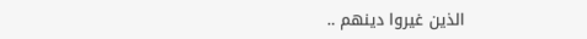الذين غيروا دينهم ..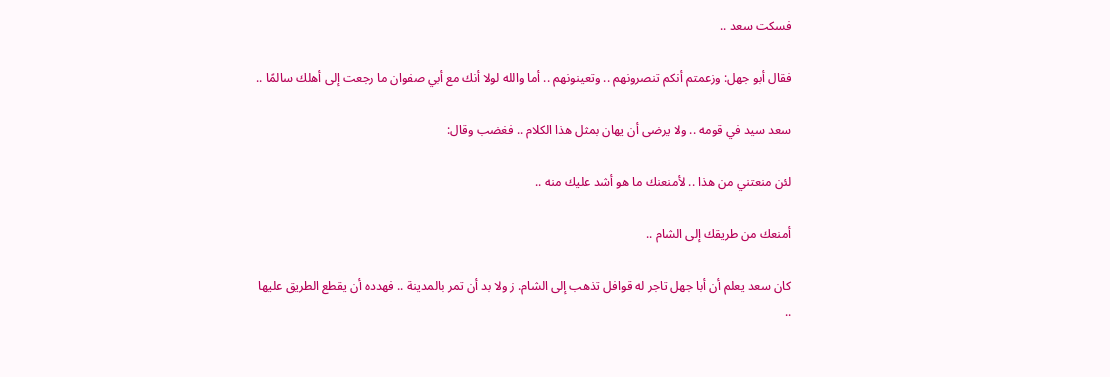فسكت سعد ..

فقال أبو جهل: وزعمتم أنكم تنصرونهم .. وتعينونهم .. أما والله لولا أنك مع أبي صفوان ما رجعت إلى أهلك سالمًا ..

سعد سيد في قومه .. ولا يرضى أن يهان بمثل هذا الكلام .. فغضب وقال:

لئن منعتني من هذا .. لأمنعنك ما هو أشد عليك منه ..

أمنعك من طريقك إلى الشام ..

كان سعد يعلم أن أبا جهل تاجر له قوافل تذهب إلى الشام. ز ولا بد أن تمر بالمدينة .. فهدده أن يقطع الطريق عليها ..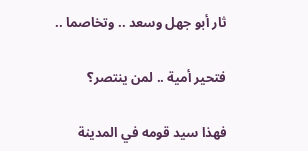ثار أبو جهل وسعد .. وتخاصما ..

فتحير أمية .. لمن ينتصر؟

فهذا سيد قومه في المدينة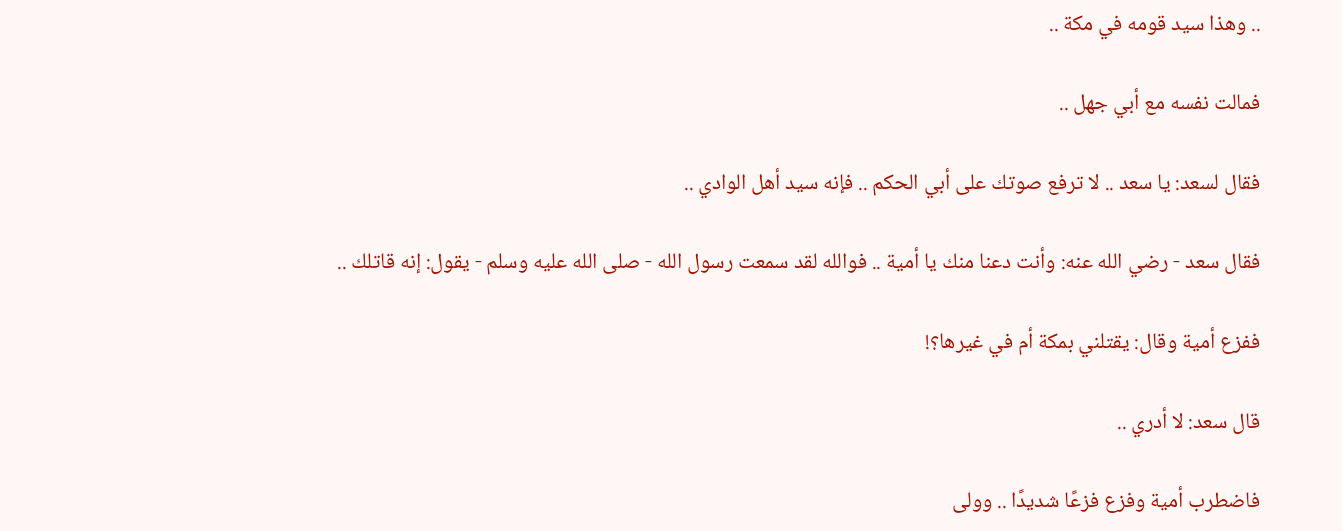.. وهذا سيد قومه في مكة ..

فمالت نفسه مع أبي جهل ..

فقال لسعد: يا سعد .. لا ترفع صوتك على أبي الحكم .. فإنه سيد أهل الوادي ..

فقال سعد - رضي الله عنه: وأنت دعنا منك يا أمية .. فوالله لقد سمعت رسول الله - صلى الله عليه وسلم - يقول: إنه قاتلك ..

ففزع أمية وقال: يقتلني بمكة أم في غيرها؟!

قال سعد: لا أدري ..

فاضطرب أمية وفزع فزعًا شديدًا .. وولى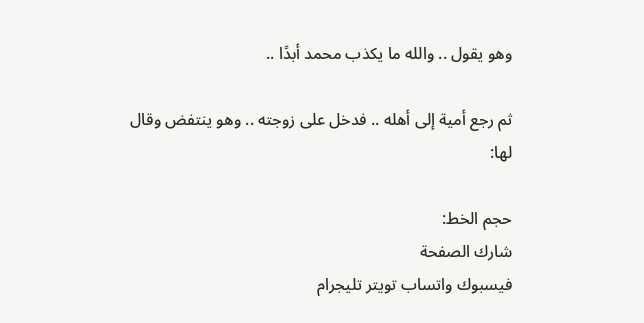وهو يقول .. والله ما يكذب محمد أبدًا ..

ثم رجع أمية إلى أهله .. فدخل على زوجته .. وهو ينتفض وقال لها:

حجم الخط:
شارك الصفحة
فيسبوك واتساب تويتر تليجرام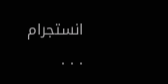انستجرام
. . .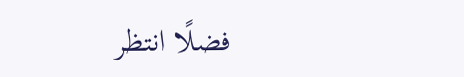فضلًا انتظر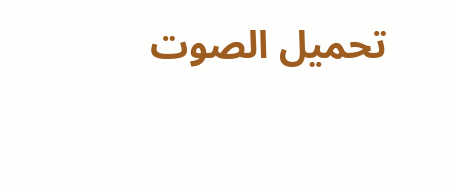تحميل الصوت